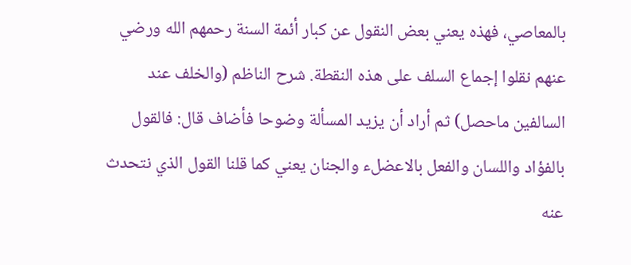بالمعاصي، فهذه يعني بعض النقول عن كبار أئمة السنة رحمهم الله ورضي عنهم نقلوا إجماع السلف على هذه النقطة. شرح الناظم (والخلف عند السالفين ماحصل) ثم أراد أن يزيد المسألة وضوحا فأضاف قال: فالقول بالفؤاد واللسان والفعل بالاعضلء والجنان يعني كما قلنا القول الذي نتحدث عنه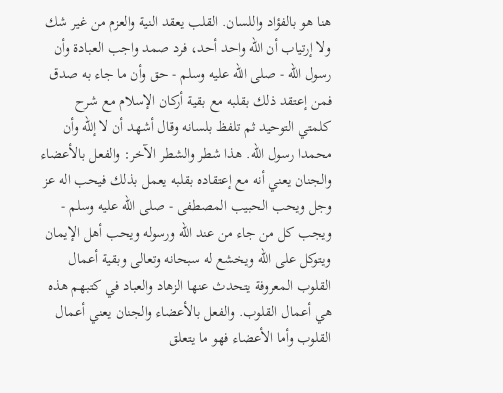هنا هو بالفؤاد واللسان. القلب يعقد النية والعزم من غير شك ولا إرتياب أن الله واحد أحد، فرد صمد واجب العبادة وأن رسول الله - صلى الله عليه وسلم - حق وأن ما جاء به صدق فمن إعتقد ذلك بقلبه مع بقية أركان الإسلام مع شرح كلمتي التوحيد ثم تلفظ بلسانه وقال أشهد أن لا إلله وأن محمدا رسول الله. هذا شطر والشطر الآخر: والفعل بالأعضاء والجنان يعني أنه مع إعتقاده بقلبه يعمل بذلك فيحب اله عز وجل ويحب الحبيب المصطفى - صلى الله عليه وسلم - ويجب كل من جاء من عند الله ورسوله ويحب أهل الإيمان ويتوكل على الله ويخشع له سبحانه وتعالى وبقية أعمال القلوب المعروفة يتحدث عنها الزهاد والعباد في كتبهم هذه هي أعمال القلوب. والفعل بالأعضاء والجنان يعني أعمال القلوب وأما الأعضاء فهو ما يتعلق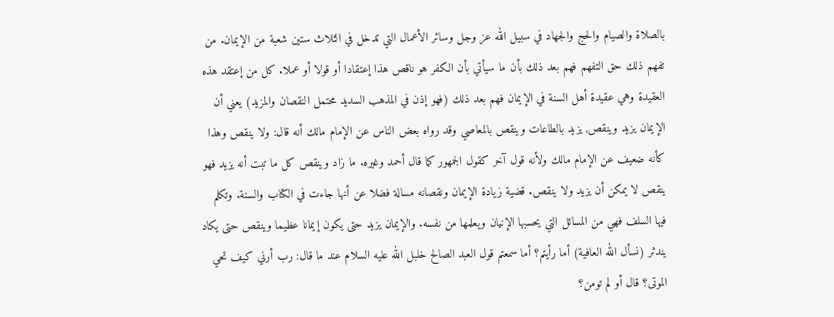بالصلاة والصيام والحج والجهاد في سبيل الله عز وجل وسائر الأعمال التي تدخل في الثلاث ستين شعبة من الإيمان. من تفهم ذلك حق التفهم فهم بعد ذلك بأن ما سيأتي بأن الكفر هو ناقص هذا إعتقادا أو قولا أو عملا. كل من إعتقد هذه العقيدة وهي عقيدة أهل السنة في الإيمان فهم بعد ذلك (فهو إذن في المذهب السديد محتمل النقصان والمزيد) يعني أن الإيمان يزيد وينقص, يزيد بالطاعات وينقص بالمعاصي وقد رواه بعض الناس عن الإمام مالك أنه قال: ولا ينقص وهذا كأنه ضعيف عن الإمام مالك ولأنه قول آخر كقول الجمهور كما قال أحمد وغيره. ما زاد وينقص كل ما تبت أنه يزيد فهو ينقص لا يمكن أن يزيد ولا ينقص. قضية زيادة الإيمان ونقصانه مسالة فضلا عن أنها جاءت في الكتاب والسنة. وتكلم فيها السلف فهي من المسائل التي يحسبها الإنيان ويعلمها من نفسه. والإيمان يزيد حتى يكون إيمانا عظيما وينقص حتى يكاد يندثر (نسأل الله العافية) أما رأيتم؟ أما سمعتم قول العبد الصالح خلبل الله عليه السلام عند ما قال: رب أرني كيف تحي الموتى؟ قال أو لم تومن؟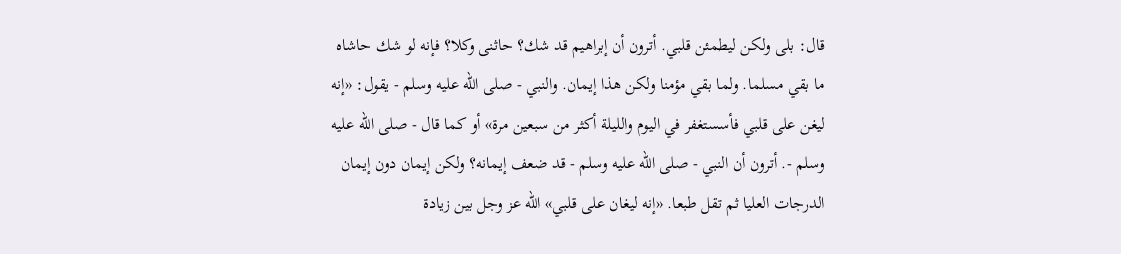قال: بلى ولكن ليطمئن قلبي. أترون أن إبراهيم قد شك؟ حاثنى وكلا؟ فإنه لو شك حاشاه ما بقي مسلما. ولما بقي مؤمنا ولكن هذا إيمان. والنبي - صلى الله عليه وسلم - يقول: «إنه ليغن على قلبي فأسستغفر في اليوم والليلة أكثر من سبعين مرة» أو كما قال - صلى الله عليه وسلم -. أترون أن النبي - صلى الله عليه وسلم - قد ضعف إيمانه؟ ولكن إيمان دون إيمان الدرجات العليا ثم تقل طبعا. «إنه ليغان على قلبي» الله عز وجل بين زيادة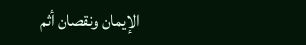الإيمان ونقصان أثم